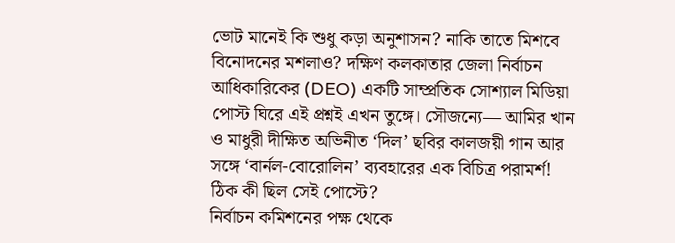ভোট মানেই কি শুধু কড়া অনুশাসন? নাকি তাতে মিশবে বিনোদনের মশলাও? দক্ষিণ কলকাতার জেলা নির্বাচন আধিকারিকের (DEO) একটি সাম্প্রতিক সোশ্যাল মিডিয়া পোস্ট ঘিরে এই প্রশ্নই এখন তুঙ্গে। সৌজন্যে— আমির খান ও মাধুরী দীক্ষিত অভিনীত ‘দিল’ ছবির কালজয়ী গান আর সঙ্গে ‘বার্নল-বোরোলিন’ ব্যবহারের এক বিচিত্র পরামর্শ!
ঠিক কী ছিল সেই পোস্টে?
নির্বাচন কমিশনের পক্ষ থেকে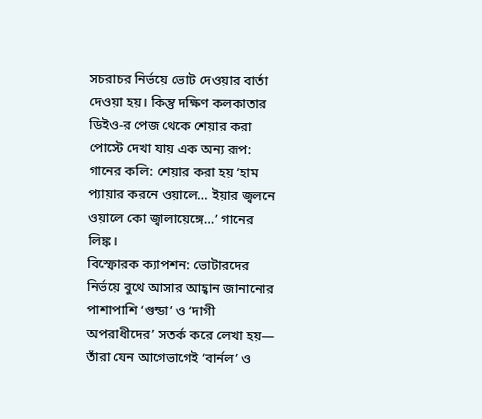সচরাচর নির্ভয়ে ভোট দেওয়ার বার্তা দেওয়া হয়। কিন্তু দক্ষিণ কলকাতার ডিইও-র পেজ থেকে শেয়ার করা পোস্টে দেখা যায় এক অন্য রূপ:
গানের কলি: শেয়ার করা হয় ‘হাম প্যায়ার করনে ওয়ালে… ইয়ার জ্বলনে ওয়ালে কো জ্বালায়েঙ্গে…’ গানের লিঙ্ক।
বিস্ফোরক ক্যাপশন: ভোটারদের নির্ভয়ে বুথে আসার আহ্বান জানানোর পাশাপাশি ‘গুন্ডা’ ও ‘দাগী অপরাধীদের’ সতর্ক করে লেখা হয়— তাঁরা যেন আগেভাগেই ‘বার্নল’ ও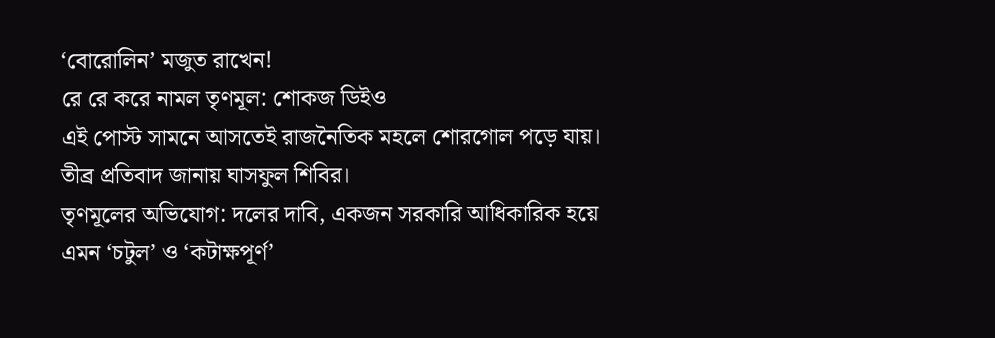‘বোরোলিন’ মজুত রাখেন!
রে রে করে নামল তৃণমূল: শোকজ ডিইও
এই পোস্ট সামনে আসতেই রাজনৈতিক মহলে শোরগোল পড়ে যায়। তীব্র প্রতিবাদ জানায় ঘাসফুল শিবির।
তৃণমূলের অভিযোগ: দলের দাবি, একজন সরকারি আধিকারিক হয়ে এমন ‘চটুল’ ও ‘কটাক্ষপূর্ণ’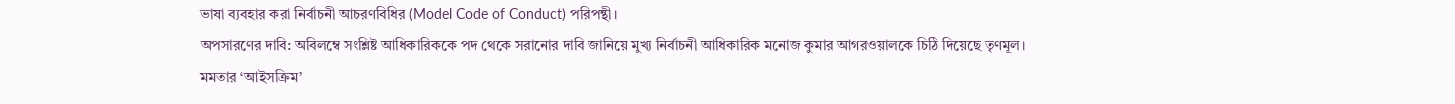ভাষা ব্যবহার করা নির্বাচনী আচরণবিধির (Model Code of Conduct) পরিপন্থী।
অপসারণের দাবি: অবিলম্বে সংশ্লিষ্ট আধিকারিককে পদ থেকে সরানোর দাবি জানিয়ে মুখ্য নির্বাচনী আধিকারিক মনোজ কুমার আগরওয়ালকে চিঠি দিয়েছে তৃণমূল।
মমতার ‘আইসক্রিম’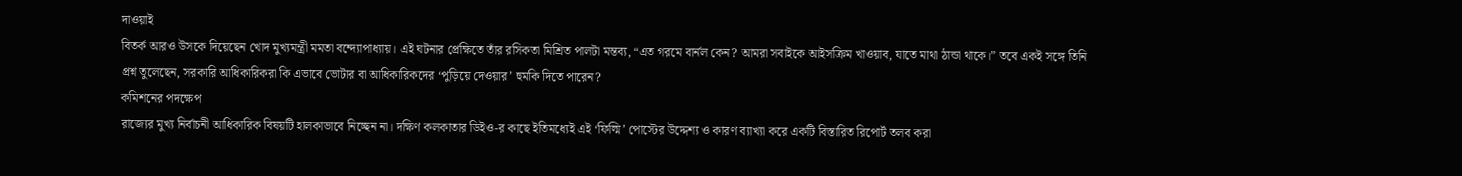দাওয়াই
বিতর্ক আরও উসকে দিয়েছেন খোদ মুখ্যমন্ত্রী মমতা বন্দ্যোপাধ্যায়। এই ঘটনার প্রেক্ষিতে তাঁর রসিকতা মিশ্রিত পালটা মন্তব্য, “এত গরমে বার্নল কেন? আমরা সবাইকে আইসক্রিম খাওয়াব, যাতে মাথা ঠান্ডা থাকে।” তবে একই সঙ্গে তিনি প্রশ্ন তুলেছেন, সরকারি আধিকারিকরা কি এভাবে ভোটার বা আধিকারিকদের ‘পুড়িয়ে দেওয়ার’ হুমকি দিতে পারেন?
কমিশনের পদক্ষেপ
রাজ্যের মুখ্য নির্বাচনী আধিকারিক বিষয়টি হালকাভাবে নিচ্ছেন না। দক্ষিণ কলকাতার ডিইও-র কাছে ইতিমধ্যেই এই ‘ফিল্মি’ পোস্টের উদ্দেশ্য ও কারণ ব্যাখ্যা করে একটি বিস্তারিত রিপোর্ট তলব করা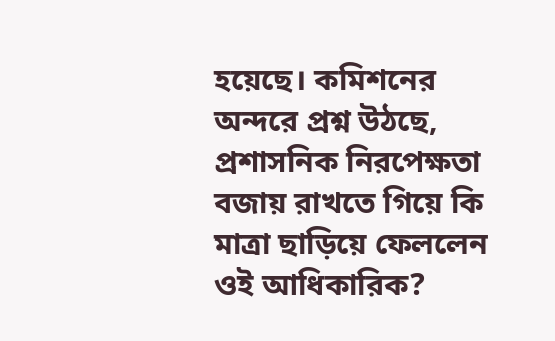হয়েছে। কমিশনের অন্দরে প্রশ্ন উঠছে, প্রশাসনিক নিরপেক্ষতা বজায় রাখতে গিয়ে কি মাত্রা ছাড়িয়ে ফেললেন ওই আধিকারিক?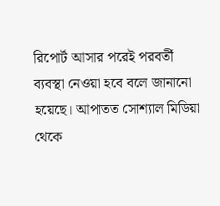রিপোর্ট আসার পরেই পরবর্তী ব্যবস্থা নেওয়া হবে বলে জানানো হয়েছে। আপাতত সোশ্যাল মিডিয়া থেকে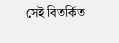সেই বিতর্কিত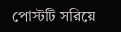পোস্টটি সরিয়ে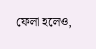ফেলা হলেও,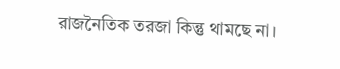রাজনৈতিক তরজা কিন্তু থামছে না।